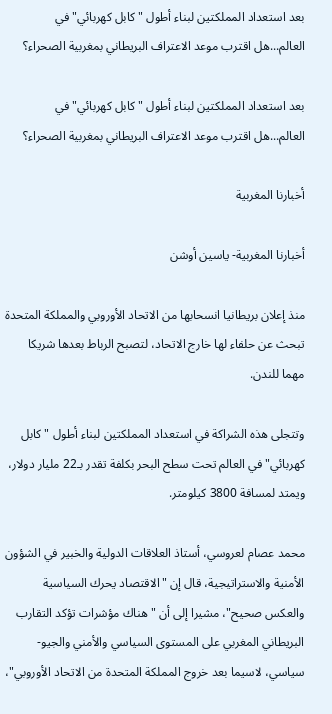بعد استعداد المملكتين لبناء أطول "كابل كهربائي" في العالم...هل اقترب موعد الاعتراف البريطاني بمغربية الصحراء؟

بعد استعداد المملكتين لبناء أطول "كابل كهربائي" في العالم...هل اقترب موعد الاعتراف البريطاني بمغربية الصحراء؟

أخبارنا المغربية

أخبارنا المغربية- ياسين أوشن

منذ إعلان بريطانيا انسحابها من الاتحاد الأوروبي والمملكة المتحدة تبحث عن حلفاء لها خارج الاتحاد، لتصبح الرباط بعدها شريكا مهما للندن.

وتتجلى هذه الشراكة في استعداد المملكتين لبناء أطول "كابل كهربائي" في العالم تحت سطح البحر بكلفة تقدر بـ22 مليار دولار، ويمتد لمسافة 3800 كيلومتر.

محمد عصام لعروسي، أستاذ العلاقات الدولية والخبير في الشؤون الأمنية والاستراتيجية، قال إن "الاقتصاد يحرك السياسية والعكس صحيح"، مشيرا إلى أن "هناك مؤشرات تؤكد التقارب البريطاني المغربي على المستوى السياسي والأمني والجيو-سياسي، لاسيما بعد خروج المملكة المتحدة من الاتحاد الأوروبي"،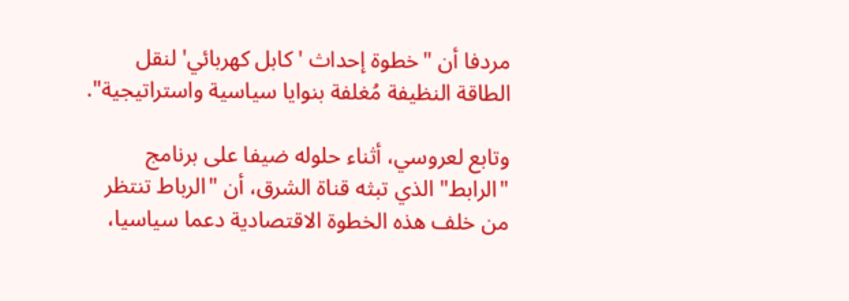مردفا أن "خطوة إحداث 'كابل كهربائي' لنقل الطاقة النظيفة مُغلفة بنوايا سياسية واستراتيجية".

وتابع لعروسي، أثناء حلوله ضيفا على برنامج "الرابط" الذي تبثه قناة الشرق، أن "الرباط تنتظر من خلف هذه الخطوة الاقتصادية دعما سياسيا،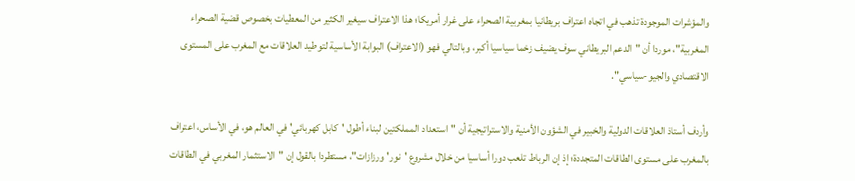والمؤشرات الموجودة تذهب في اتجاه اعتراف بريطانيا بمغربية الصحراء على غرار أمريكا؛ هذا الاعتراف سيغير الكثير من المعطيات بخصوص قضية الصحراء المغربية"، موردا أن "الدعم البريطاني سوف يضيف زخما سياسيا أكبر، وبالتالي فهو (الاعتراف) البوابة الأساسية لتوطيد العلاقات مع المغرب على المستوى الاقتصادي والجيو-سياسي".

وأردف أستاذ العلاقات الدولية والخبير في الشؤون الأمنية والاستراتيجية أن "استعداد المملكتين لبناء أطول 'كابل كهربائي' في العالم هو، في الأساس، اعتراف بالمغرب على مستوى الطاقات المتجددة؛ إذ إن الرباط تلعب دورا أساسيا من خلال مشروع 'نور' ورزازات"، مستطردا بالقول إن "الاستثمار المغربي في الطاقات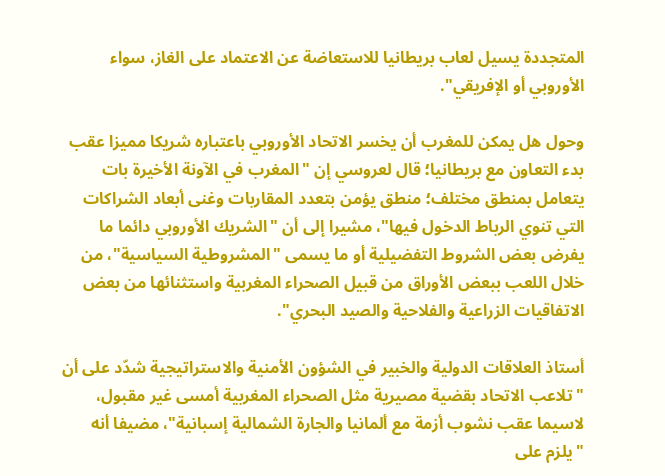المتجددة يسيل لعاب بريطانيا للاستعاضة عن الاعتماد على الغاز، سواء الأوروبي أو الإفريقي".

وحول هل يمكن للمغرب أن يخسر الاتحاد الأوروبي باعتباره شريكا مميزا عقب بدء التعاون مع بريطانيا؛ قال لعروسي إن "المغرب في الآونة الأخيرة بات يتعامل بمنطق مختلف؛ منطق يؤمن بتعدد المقاربات وغنى أبعاد الشراكات التي تنوي الرباط الدخول فيها"، مشيرا إلى أن "الشريك الأوروبي دائما ما يفرض بعض الشروط التفضيلية أو ما يسمى "المشروطية السياسية"، من خلال اللعب ببعض الأوراق من قبيل الصحراء المغربية واستثنائها من بعض الاتفاقيات الزراعية والفلاحية والصيد البحري".

أستاذ العلاقات الدولية والخبير في الشؤون الأمنية والاستراتيجية شدّد على أن "تلاعب الاتحاد بقضية مصيرية مثل الصحراء المغربية أمسى غير مقبول، لاسيما عقب نشوب أزمة مع ألمانيا والجارة الشمالية إسبانية"، مضيفا أنه "يلزم على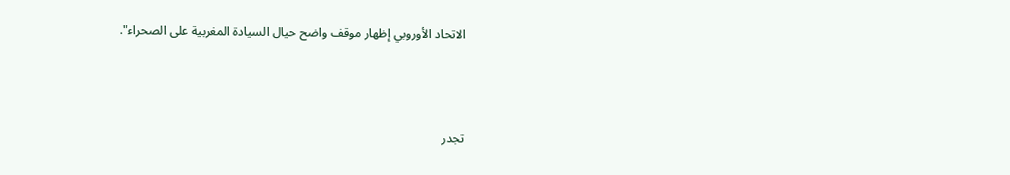الاتحاد الأوروبي إظهار موقف واضح حيال السيادة المغربية على الصحراء".



تجدر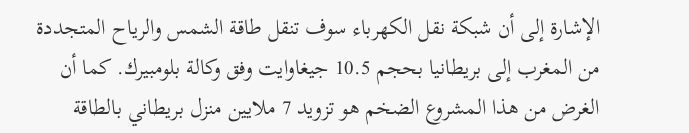الإشارة إلى أن شبكة نقل الكهرباء سوف تنقل طاقة الشمس والرياح المتجددة من المغرب إلى بريطانيا بحجم 10.5 جيغاوايت وفق وكالة بلومبيرك. كما أن الغرض من هذا المشروع الضخم هو تزويد 7 ملايين منزل بريطاني بالطاقة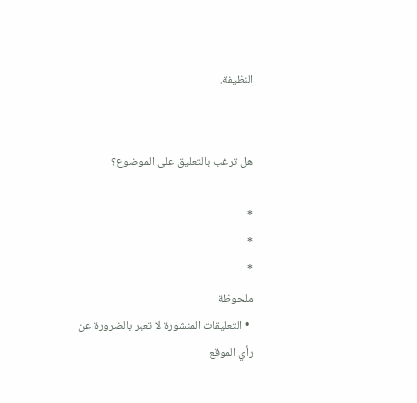النظيفة.


هل ترغب بالتعليق على الموضوع؟

*
*
*
ملحوظة
  • التعليقات المنشورة لا تعبر بالضرورة عن رأي الموقع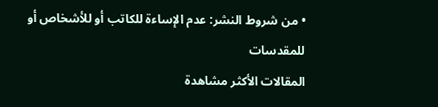• من شروط النشر: عدم الإساءة للكاتب أو للأشخاص أو للمقدسات
المقالات الأكثر مشاهدة